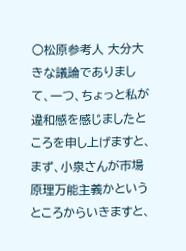○松原参考人 大分大きな議論でありまして、一つ、ちょっと私が違和感を感じましたところを申し上げますと、まず、小泉さんが市場原理万能主義かというところからいきますと、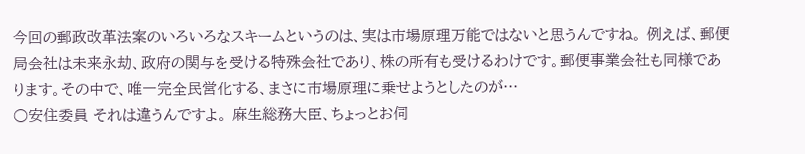今回の郵政改革法案のいろいろなスキームというのは、実は市場原理万能ではないと思うんですね。 例えば、郵便局会社は未来永劫、政府の関与を受ける特殊会社であり、株の所有も受けるわけです。郵便事業会社も同様であります。その中で、唯一完全民営化する、まさに市場原理に乗せようとしたのが…
○安住委員 それは違うんですよ。 麻生総務大臣、ちょっとお伺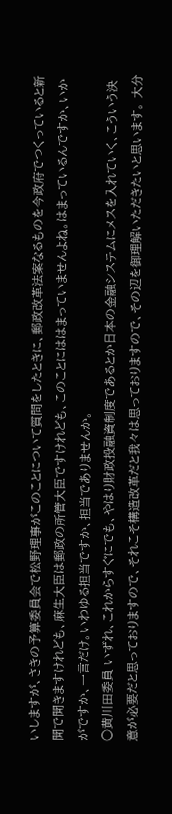いしますが、さきの予算委員会で松野理事がこのことについて質問をしたときに、郵政改革法案なるものを今政府でつくっていると新聞で聞きますけれども、麻生大臣は郵政の所管大臣ですけれども、このことにははまっていませんよね。はまっているんですか、いかがですか、一言だけ。いわゆる担当ですか、担当でありませんか。
○黄川田委員 いずれ、これからすぐにでも、やはり財政投融資制度であるとか日本の金融システムにメスを入れていく、こういう決意が必要だと思っておりますので、それこそ構造改革だと我々は思っておりますので、その辺を御理解いただきたいと思います。 大分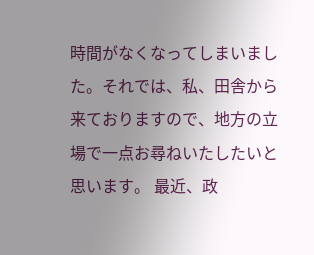時間がなくなってしまいました。それでは、私、田舎から来ておりますので、地方の立場で一点お尋ねいたしたいと思います。 最近、政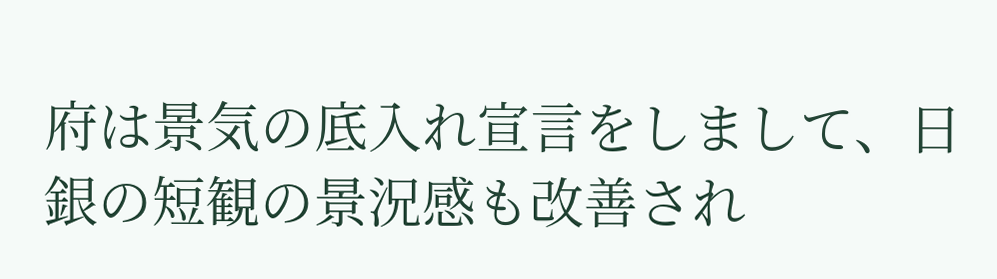府は景気の底入れ宣言をしまして、日銀の短観の景況感も改善され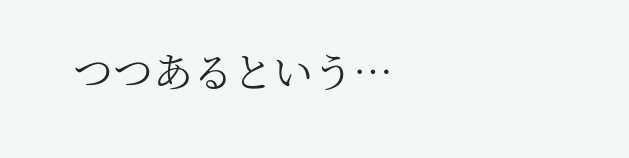つつあるという…